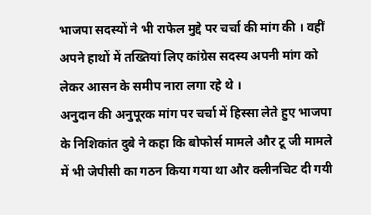भाजपा सदस्यों ने भी राफेल मुद्दे पर चर्चा की मांग की । वहीं अपने हाथों में तख्तियां लिए कांग्रेस सदस्य अपनी मांग को लेकर आसन के समीप नारा लगा रहे थे ।
अनुदान की अनुपूरक मांग पर चर्चा में हिस्सा लेते हुए भाजपा के निशिकांत दुबे ने कहा कि बोफोर्स मामले और टू जी मामले में भी जेपीसी का गठन किया गया था और क्लीनचिट दी गयी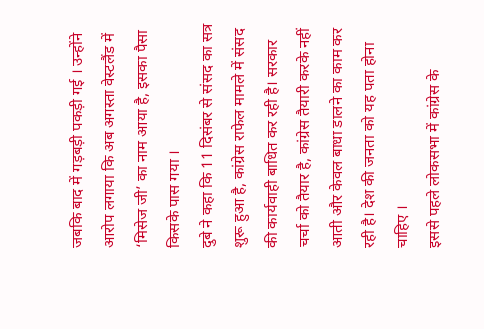जबकि बाद में गड़बड़ी पकड़ी गई । उन्होंने आरोप लगाया कि अब अगस्ता वेस्टलैंड में ‘मिसेज जी’ का नाम आया है, इसका पैसा किसके पास गया ।
दुबे ने कहा कि 11 दिसंबर से संसद का सत्र शुरू हुआ है, कांग्रेस राफेल मामले में संसद की कार्यवाही बाधित कर रही है। सरकार चर्चा को तैयार है, कांग्रेस तैयारी करके नहीं आती और केवल बाधा डालने का काम कर रही है। देश की जनता को यह पता होना चाहिए ।
इससे पहले लोकसभा में कांग्रेस के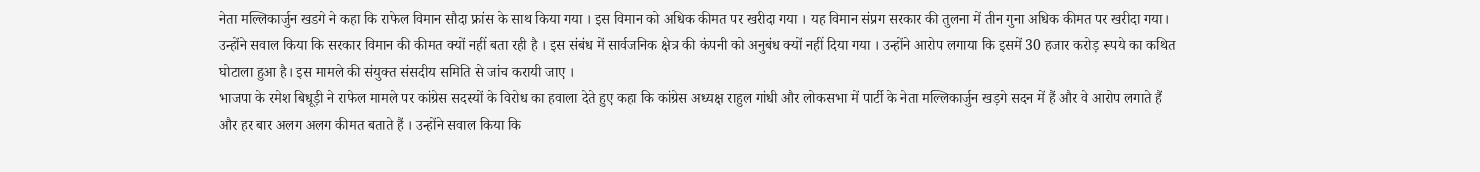नेता मल्लिकार्जुन खडगे ने कहा कि राफेल विमान सौदा फ्रांस के साथ किया गया । इस विमान को अधिक कीमत पर खरीदा गया । यह विमान संप्रग सरकार की तुलना में तीन गुना अधिक कीमत पर खरीदा गया। उन्होंने सवाल किया कि सरकार विमान की कीमत क्यों नहीं बता रही है । इस संबंध में सार्वजनिक क्षेत्र की कंपनी को अनुबंध क्यों नहीं दिया गया । उन्होंने आरोप लगाया कि इसमें 30 हजार करोड़ रूपये का कथित घोटाला हुआ है। इस मामले की संयुक्त संसदीय समिति से जांच करायी जाए ।
भाजपा के रमेश बिधूड़ी ने राफेल मामले पर कांग्रेस सदस्यों के विरोध का हवाला देते हुए कहा कि कांग्रेस अध्यक्ष राहुल गांधी और लोकसभा में पार्टी के नेता मल्लिकार्जुन खड़गे सदन में हैं और वे आरोप लगाते हैं और हर बार अलग अलग कीमत बताते हैं । उन्होंने सवाल किया कि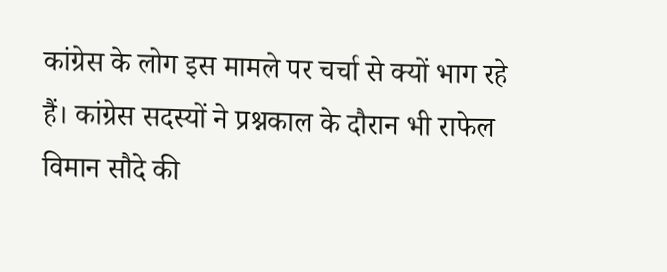कांग्रेस के लोग इस मामले पर चर्चा से क्यों भाग रहे हैं। कांग्रेस सदस्यों ने प्रश्नकाल के दौरान भी राफेल विमान सौदे की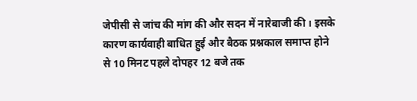जेपीसी से जांच की मांग की और सदन में नारेबाजी की । इसके कारण कार्यवाही बाधित हुई और बैठक प्रश्नकाल समाप्त होने से 10 मिनट पहले दोपहर 12 बजे तक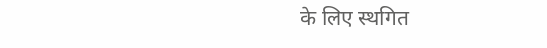के लिए स्थगित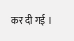कर दी गई ।